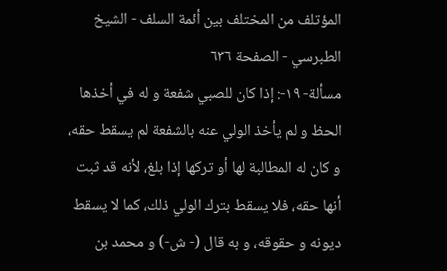المؤتلف من المختلف بين أئمة السلف - الشيخ الطبرسي - الصفحة ٦٣٦
مسألة- ١٩-: إذا كان للصبي شفعة و له في أخذها الحظ و لم يأخذ الولي عنه بالشفعة لم يسقط حقه، و كان له المطالبة لها أو تركها إذا بلغ، لأنه قد ثبت أنها حقه، فلا يسقط بترك الولي ذلك، كما لا يسقط ديونه و حقوقه، و به قال (- ش-) و محمد بن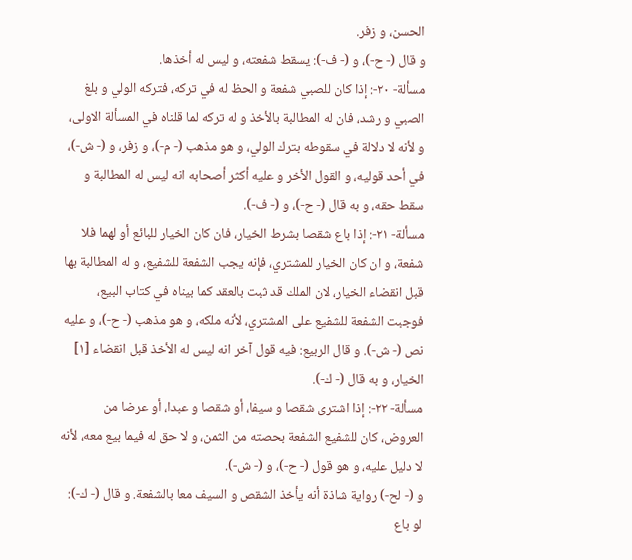الحسن، و زفر.
و قال (- ح-)، و (- ف-): يسقط شفعته، و ليس له أخذها.
مسألة- ٢٠-: إذا كان للصبي شفعة و الحظ له في تركه، فتركه الولي و بلغ الصبي و رشد، فان له المطالبة بالأخذ و له تركه لما قلناه في المسألة الاولى، و لأنه لا دلالة في سقوطه بترك الولي، و هو مذهب (- م-)، و زفر، و (- ش-)، في أحد قوليه، و القول الأخر و عليه أكثر أصحابه انه ليس له المطالبة و سقط حقه، و به قال (- ح-)، و (- ف-).
مسألة- ٢١-: إذا باع شقصا بشرط الخيار، فان كان الخيار للبائع أو لهما فلا شفعة، و ان كان الخيار للمشتري، فإنه يجب الشفعة للشفيع، و له المطالبة بها قبل انقضاء الخيار، لان الملك قد ثبت بالعقد كما بيناه في كتاب البيع، فوجبت الشفعة للشفيع على المشتري، لأنه ملكه، و هو مذهب (- ح-)، و عليه نص (- ش-). و قال الربيع: فيه قول آخر انه ليس له الأخذ قبل انقضاء [١] الخيار، و به قال (- ك-).
مسألة- ٢٢-: إذا اشترى شقصا و سيفا، أو شقصا و عبدا، أو عرضا من العروض، كان للشفيع الشفعة بحصته من الثمن، و لا حق له فيما بيع معه، لأنه لا دليل عليه، و هو قول (- ح-)، و (- ش-).
و (- لح-) رواية شاذة أنه يأخذ الشقص و السيف معا بالشفعة. و قال (- ك-): لو باع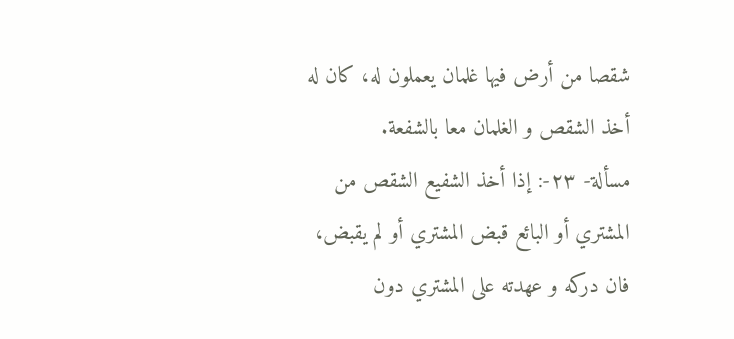شقصا من أرض فيها غلمان يعملون له، كان له أخذ الشقص و الغلمان معا بالشفعة.
مسألة- ٢٣-: إذا أخذ الشفيع الشقص من المشتري أو البائع قبض المشتري أو لم يقبض، فان دركه و عهدته على المشتري دون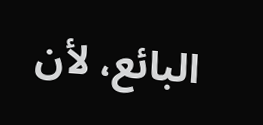البائع، لأن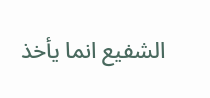الشفيع انما يأخذ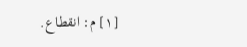[١] م: انقطاع.